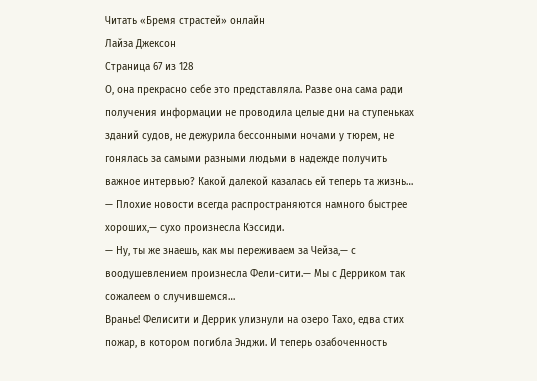Читать «Бремя страстей» онлайн
Лайза Джексон
Страница 67 из 128
О, она прекрасно себе это представляла. Разве она сама ради получения информации не проводила целые дни на ступеньках зданий судов, не дежурила бессонными ночами у тюрем, не гонялась за самыми разными людьми в надежде получить важное интервью? Какой далекой казалась ей теперь та жизнь…
— Плохие новости всегда распространяются намного быстрее хороших,— сухо произнесла Кэссиди.
— Ну, ты же знаешь, как мы переживаем за Чейза,— с воодушевлением произнесла Фели-сити.— Мы с Дерриком так сожалеем о случившемся…
Вранье! Фелисити и Деррик улизнули на озеро Тахо, едва стих пожар, в котором погибла Энджи. И теперь озабоченность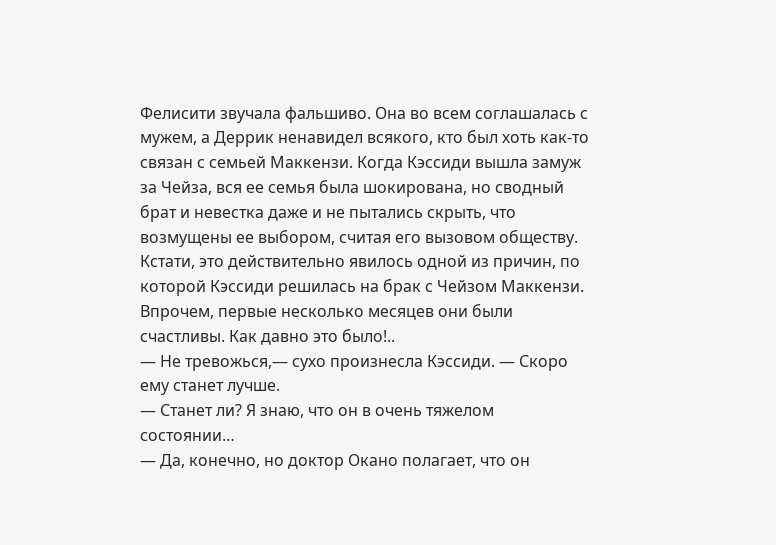Фелисити звучала фальшиво. Она во всем соглашалась с мужем, а Деррик ненавидел всякого, кто был хоть как-то связан с семьей Маккензи. Когда Кэссиди вышла замуж за Чейза, вся ее семья была шокирована, но сводный брат и невестка даже и не пытались скрыть, что возмущены ее выбором, считая его вызовом обществу. Кстати, это действительно явилось одной из причин, по которой Кэссиди решилась на брак с Чейзом Маккензи. Впрочем, первые несколько месяцев они были счастливы. Как давно это было!..
— Не тревожься,— сухо произнесла Кэссиди. — Скоро ему станет лучше.
— Станет ли? Я знаю, что он в очень тяжелом состоянии…
— Да, конечно, но доктор Окано полагает, что он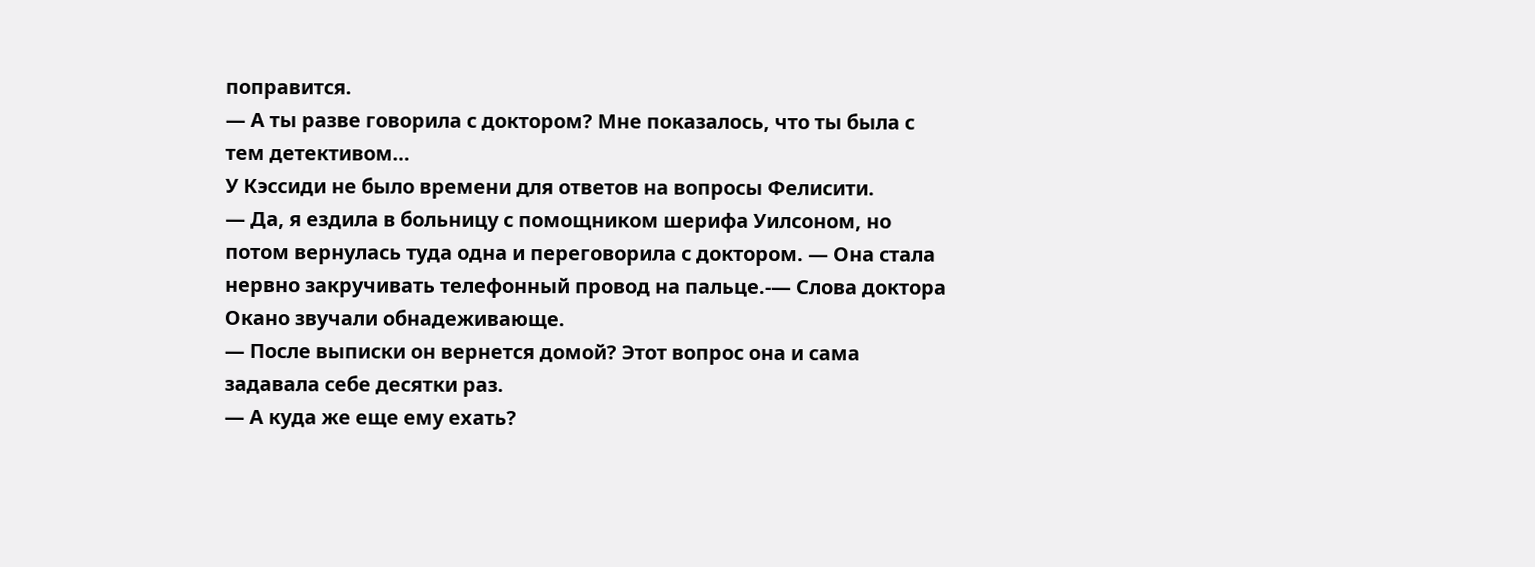поправится.
— А ты разве говорила с доктором? Мне показалось, что ты была с тем детективом…
У Кэссиди не было времени для ответов на вопросы Фелисити.
— Да, я ездила в больницу с помощником шерифа Уилсоном, но потом вернулась туда одна и переговорила с доктором. — Она стала нервно закручивать телефонный провод на пальце.-— Слова доктора Окано звучали обнадеживающе.
— После выписки он вернется домой? Этот вопрос она и сама задавала себе десятки раз.
— А куда же еще ему ехать?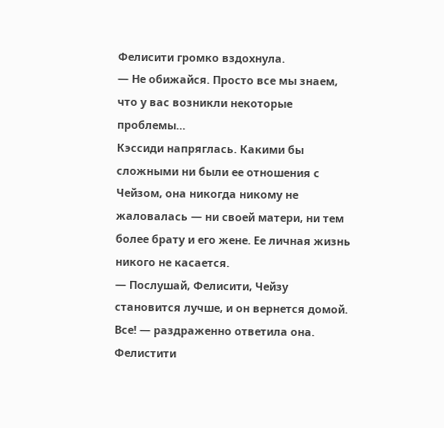Фелисити громко вздохнула.
— Не обижайся. Просто все мы знаем, что у вас возникли некоторые проблемы…
Кэссиди напряглась. Какими бы сложными ни были ее отношения с Чейзом, она никогда никому не жаловалась — ни своей матери, ни тем более брату и его жене. Ее личная жизнь никого не касается.
— Послушай, Фелисити, Чейзу становится лучше, и он вернется домой. Все! — раздраженно ответила она.
Фелистити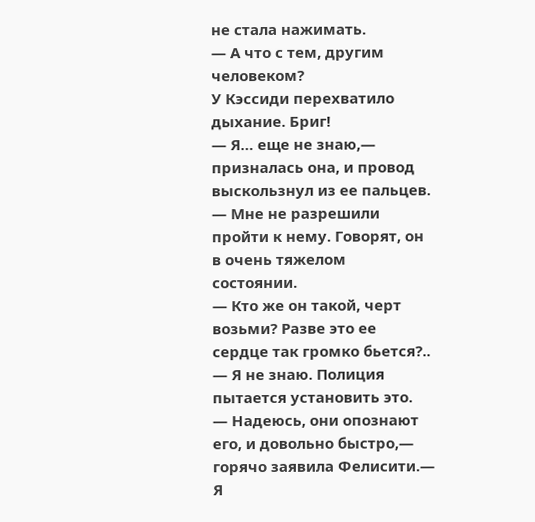не стала нажимать.
— А что с тем, другим человеком?
У Кэссиди перехватило дыхание. Бриг!
— Я… еще не знаю,— призналась она, и провод выскользнул из ее пальцев. — Мне не разрешили пройти к нему. Говорят, он в очень тяжелом состоянии.
— Кто же он такой, черт возьми? Разве это ее сердце так громко бьется?..
— Я не знаю. Полиция пытается установить это.
— Надеюсь, они опознают его, и довольно быстро,— горячо заявила Фелисити.— Я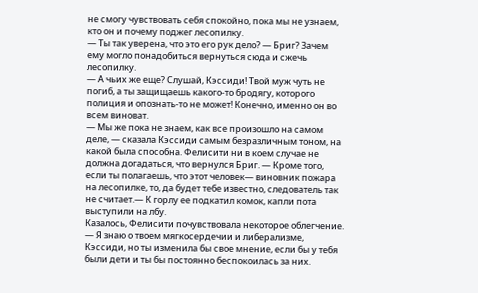не смогу чувствовать себя спокойно, пока мы не узнаем, кто он и почему поджег лесопилку.
— Ты так уверена, что это его рук дело? — Бриг? Зачем ему могло понадобиться вернуться сюда и сжечь лесопилку.
— А чьих же еще? Слушай, Кэссиди! Твой муж чуть не погиб, а ты защищаешь какого-то бродягу, которого полиция и опознать-то не может! Конечно, именно он во всем виноват.
— Мы же пока не знаем, как все произошло на самом деле, — сказала Кэссиди самым безразличным тоном, на какой была способна. Фелисити ни в коем случае не должна догадаться, что вернулся Бриг. — Кроме того, если ты полагаешь, что этот человек— виновник пожара на лесопилке, то, да будет тебе известно, следователь так не считает.— К горлу ее подкатил комок, капли пота выступили на лбу.
Казалось, Фелисити почувствовала некоторое облегчение.
— Я знаю о твоем мягкосердечии и либерализме, Кэссиди, но ты изменила бы свое мнение, если бы у тебя были дети и ты бы постоянно беспокоилась за них.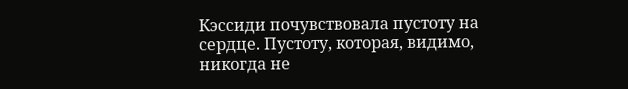Кэссиди почувствовала пустоту на сердце. Пустоту, которая, видимо, никогда не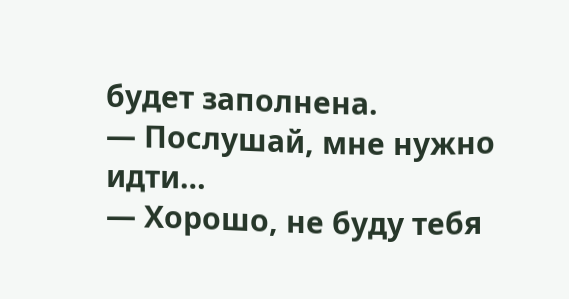будет заполнена.
— Послушай, мне нужно идти…
— Хорошо, не буду тебя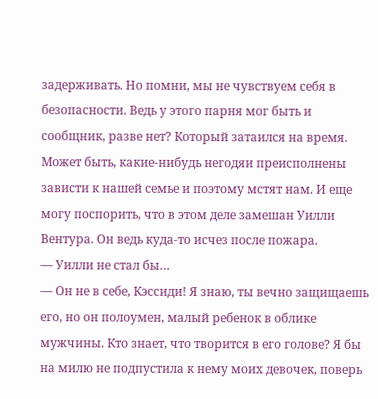задерживать. Но помни, мы не чувствуем себя в безопасности. Ведь у этого парня мог быть и сообщник, разве нет? Который затаился на время. Может быть, какие-нибудь негодяи преисполнены зависти к нашей семье и поэтому мстят нам. И еще могу поспорить, что в этом деле замешан Уилли Вентура. Он ведь куда-то исчез после пожара.
— Уилли не стал бы…
— Он не в себе, Кэссиди! Я знаю, ты вечно защищаешь его, но он полоумен, малый ребенок в облике мужчины. Кто знает, что творится в его голове? Я бы на милю не подпустила к нему моих девочек, поверь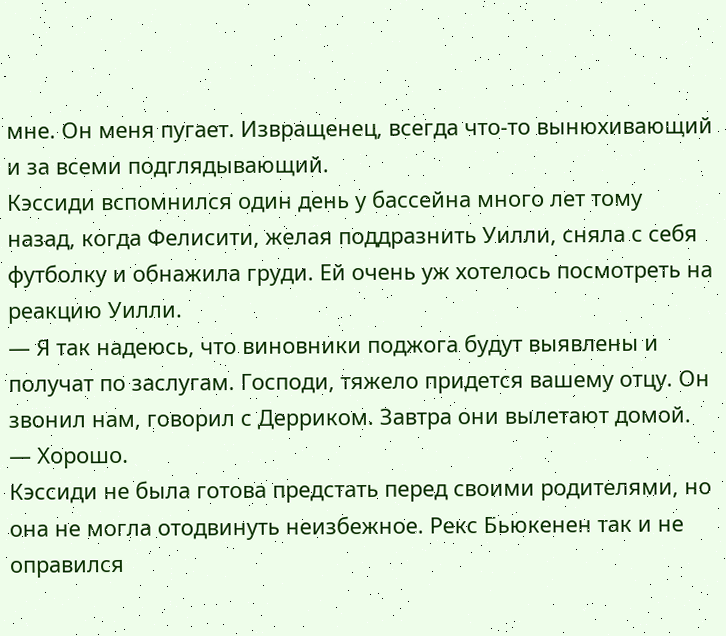мне. Он меня пугает. Извращенец, всегда что-то вынюхивающий и за всеми подглядывающий.
Кэссиди вспомнился один день у бассейна много лет тому назад, когда Фелисити, желая поддразнить Уилли, сняла с себя футболку и обнажила груди. Ей очень уж хотелось посмотреть на реакцию Уилли.
— Я так надеюсь, что виновники поджога будут выявлены и получат по заслугам. Господи, тяжело придется вашему отцу. Он звонил нам, говорил с Дерриком. Завтра они вылетают домой.
— Хорошо.
Кэссиди не была готова предстать перед своими родителями, но она не могла отодвинуть неизбежное. Рекс Бьюкенен так и не оправился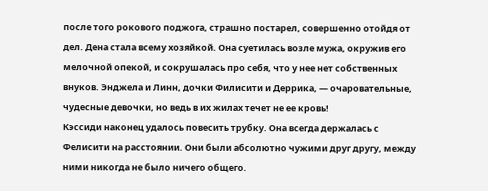после того рокового поджога, страшно постарел, совершенно отойдя от дел. Дена стала всему хозяйкой. Она суетилась возле мужа, окружив его мелочной опекой, и сокрушалась про себя, что у нее нет собственных внуков. Энджела и Линн, дочки Филисити и Деррика, — очаровательные, чудесные девочки, но ведь в их жилах течет не ее кровь!
Кэссиди наконец удалось повесить трубку. Она всегда держалась с Фелисити на расстоянии. Они были абсолютно чужими друг другу, между ними никогда не было ничего общего.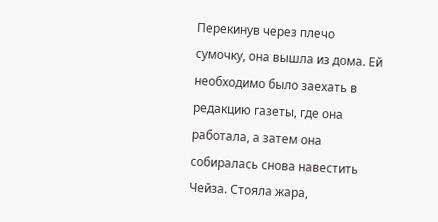Перекинув через плечо сумочку, она вышла из дома. Ей необходимо было заехать в редакцию газеты, где она работала, а затем она собиралась снова навестить Чейза. Стояла жара,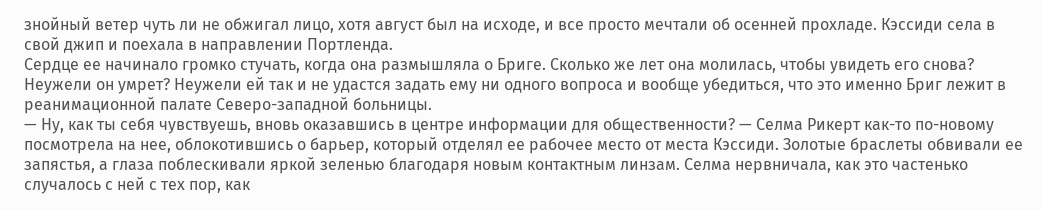знойный ветер чуть ли не обжигал лицо, хотя август был на исходе, и все просто мечтали об осенней прохладе. Кэссиди села в свой джип и поехала в направлении Портленда.
Сердце ее начинало громко стучать, когда она размышляла о Бриге. Сколько же лет она молилась, чтобы увидеть его снова? Неужели он умрет? Неужели ей так и не удастся задать ему ни одного вопроса и вообще убедиться, что это именно Бриг лежит в реанимационной палате Северо-западной больницы.
— Ну, как ты себя чувствуешь, вновь оказавшись в центре информации для общественности? — Селма Рикерт как-то по-новому посмотрела на нее, облокотившись о барьер, который отделял ее рабочее место от места Кэссиди. Золотые браслеты обвивали ее запястья, а глаза поблескивали яркой зеленью благодаря новым контактным линзам. Селма нервничала, как это частенько случалось с ней с тех пор, как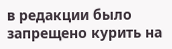в редакции было запрещено курить на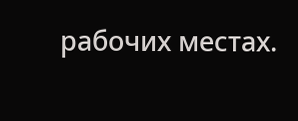рабочих местах.